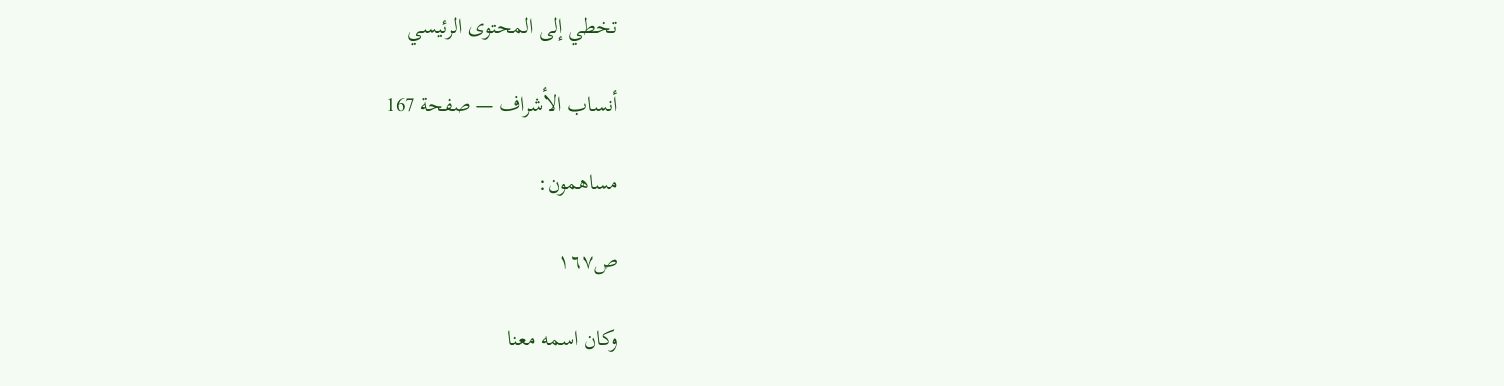تخطي إلى المحتوى الرئيسي

أنساب الأشراف — صفحة 167

مساهمون:

ص١٦٧

وكان اسمه معنا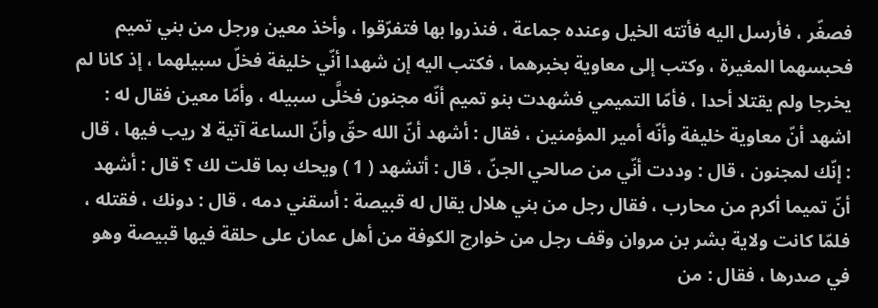فصغّر ، فأرسل اليه فأتته الخيل وعنده جماعة ، فنذروا بها فتفرّقوا ، وأخذ معين ورجل من بني تميم فحبسهما المغيرة ، وكتب إلى معاوية بخبرهما ، فكتب اليه إن شهدا أنّي خليفة فخلّ سبيلهما ، إذ كانا لم يخرجا ولم يقتلا أحدا ، فأمّا التميمي فشهدت بنو تميم أنّه مجنون فخلَّى سبيله ، وأمّا معين فقال له : اشهد أنّ معاوية خليفة وأنّه أمير المؤمنين ، فقال : أشهد أنّ الله حقّ وأنّ الساعة آتية لا ريب فيها ، قال : إنّك لمجنون ، قال : وددت أنّي من صالحي الجنّ ، قال : أتشهد ( 1 ) ويحك بما قلت لك ؟ قال : أشهد أنّ تميما أكرم من محارب ، فقال رجل من بني هلال يقال له قبيصة : أسقني دمه ، قال : دونك ، فقتله ، فلمّا كانت ولاية بشر بن مروان وقف رجل من خوارج الكوفة من أهل عمان على حلقة فيها قبيصة وهو في صدرها ، فقال : من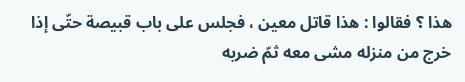هذا ؟ فقالوا : هذا قاتل معين ، فجلس على باب قبيصة حتّى إذا خرج من منزله مشى معه ثمّ ضربه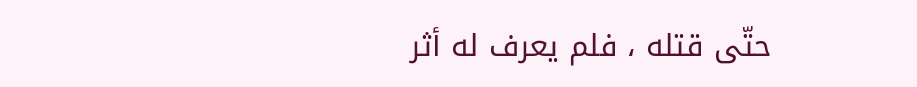حتّى قتله ، فلم يعرف له أثر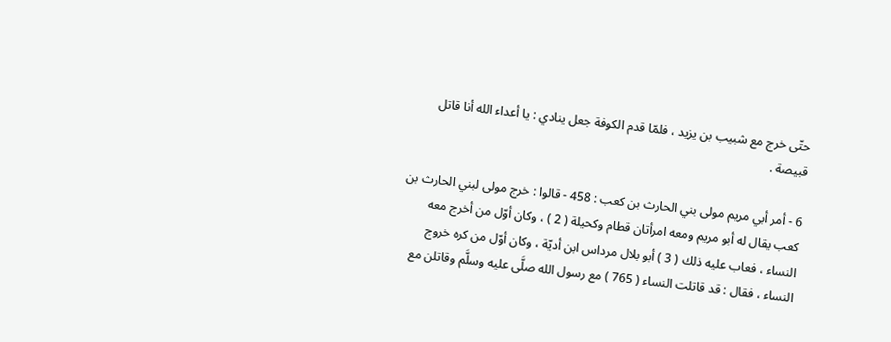حتّى خرج مع شبيب بن يزيد ، فلمّا قدم الكوفة جعل ينادي : يا أعداء الله أنا قاتل قبيصة .

6 - أمر أبي مريم مولى بني الحارث بن كعب : 458 - قالوا : خرج مولى لبني الحارث بن كعب يقال له أبو مريم ومعه امرأتان قطام وكحيلة ( 2 ) ، وكان أوّل من أخرج معه النساء ، فعاب عليه ذلك ( 3 ) أبو بلال مرداس ابن أديّة ، وكان أوّل من كره خروج النساء ، فقال : قد قاتلت النساء ( 765 ) مع رسول الله صلَّى عليه وسلَّم وقاتلن مع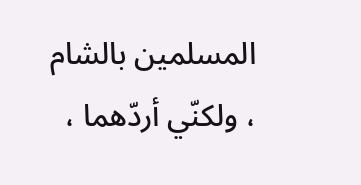المسلمين بالشام ، ولكنّي أردّهما ،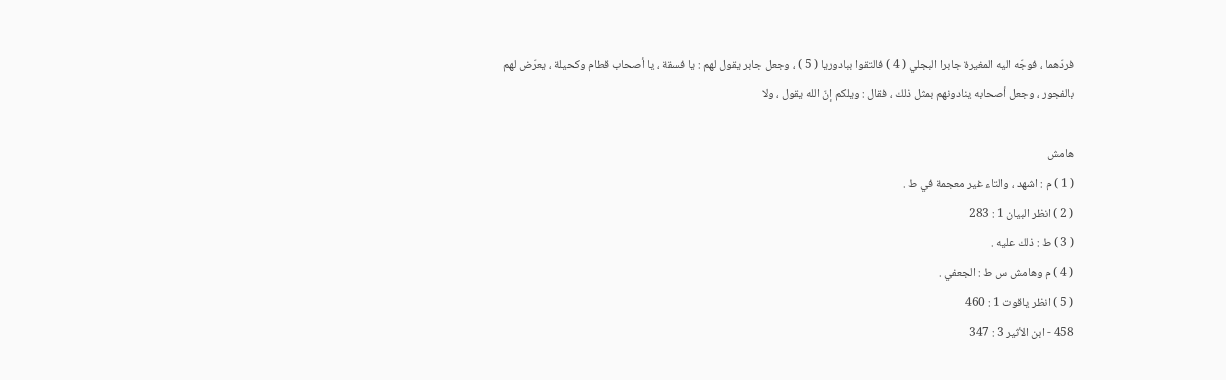فردّهما ، فوجّه اليه المغيرة جابرا البجلي ( 4 ) فالتقوا ببادوريا ( 5 ) ، وجعل جابر يقول لهم : يا فسقة ، يا أصحاب قطام وكحيلة ، يعرّض لهم بالفجور ، وجعل أصحابه ينادونهم بمثل ذلك ، فقال : ويلكم إنّ الله يقول ، ولا

هامش
( 1 ) م : اشهد ، والتاء غير معجمة في ط .
( 2 ) انظر البيان 1 : 283
( 3 ) ط : ذلك عليه .
( 4 ) م وهامش س ط : الجعفي .
( 5 ) انظر ياقوت 1 : 460
458 - ابن الأثير 3 : 347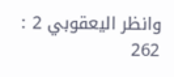وانظر اليعقوبي 2 : 262